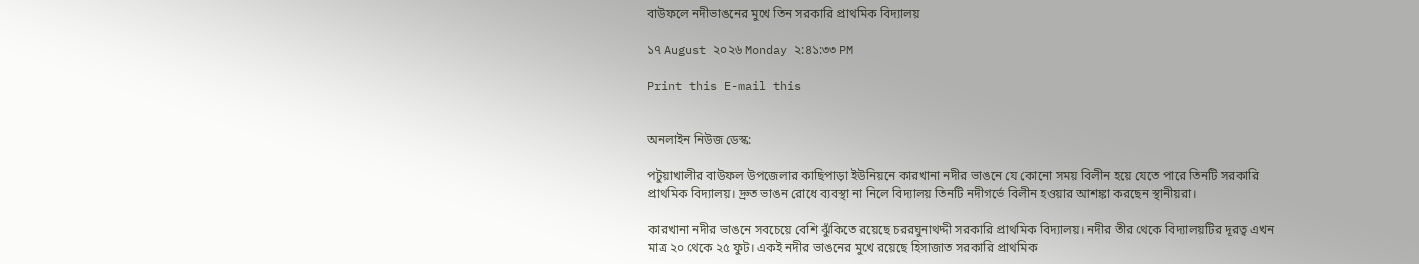বাউফলে নদীভাঙনের মুখে তিন সরকারি প্রাথমিক বিদ্যালয়

১৭ August ২০২৬ Monday ২:৪১:৩৩ PM

Print this E-mail this


অনলাইন নিউজ ডেস্ক:

পটুয়াখালীর বাউফল উপজেলার কাছিপাড়া ইউনিয়নে কারখানা নদীর ভাঙনে যে কোনো সময় বিলীন হয়ে যেতে পারে তিনটি সরকারি প্রাথমিক বিদ্যালয়। দ্রুত ভাঙন রোধে ব্যবস্থা না নিলে বিদ্যালয় তিনটি নদীগর্ভে বিলীন হওয়ার আশঙ্কা করছেন স্থানীয়রা।

কারখানা নদীর ভাঙনে সবচেয়ে বেশি ঝুঁকিতে রয়েছে চররঘুনাথদ্দী সরকারি প্রাথমিক বিদ্যালয়। নদীর তীর থেকে বিদ্যালয়টির দূরত্ব এখন মাত্র ২০ থেকে ২৫ ফুট। একই নদীর ভাঙনের মুখে রয়েছে হিসাজাত সরকারি প্রাথমিক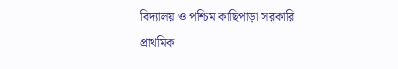বিদ্যালয় ও পশ্চিম কাছিপাড়া সরকারি প্রাথমিক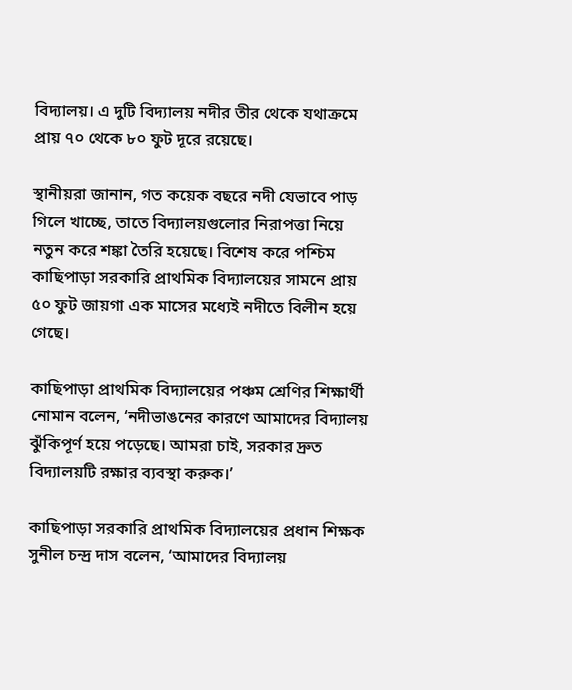বিদ্যালয়। এ দুটি বিদ্যালয় নদীর তীর থেকে যথাক্রমে প্রায় ৭০ থেকে ৮০ ফুট দূরে রয়েছে।

স্থানীয়রা জানান, গত কয়েক বছরে নদী যেভাবে পাড় গিলে খাচ্ছে, তাতে বিদ্যালয়গুলোর নিরাপত্তা নিয়ে নতুন করে শঙ্কা তৈরি হয়েছে। বিশেষ করে পশ্চিম কাছিপাড়া সরকারি প্রাথমিক বিদ্যালয়ের সামনে প্রায় ৫০ ফুট জায়গা এক মাসের মধ্যেই নদীতে বিলীন হয়ে গেছে।

কাছিপাড়া প্রাথমিক বিদ্যালয়ের পঞ্চম শ্রেণির শিক্ষার্থী নোমান বলেন, ‘নদীভাঙনের কারণে আমাদের বিদ্যালয় ঝুঁকিপূর্ণ হয়ে পড়েছে। আমরা চাই, সরকার দ্রুত বিদ্যালয়টি রক্ষার ব্যবস্থা করুক।’

কাছিপাড়া সরকারি প্রাথমিক বিদ্যালয়ের প্রধান শিক্ষক সুনীল চন্দ্র দাস বলেন, ‘আমাদের বিদ্যালয়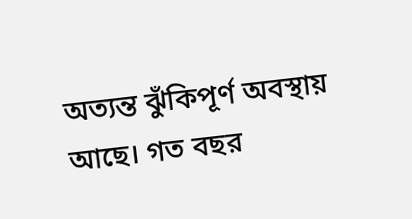অত্যন্ত ঝুঁকিপূর্ণ অবস্থায় আছে। গত বছর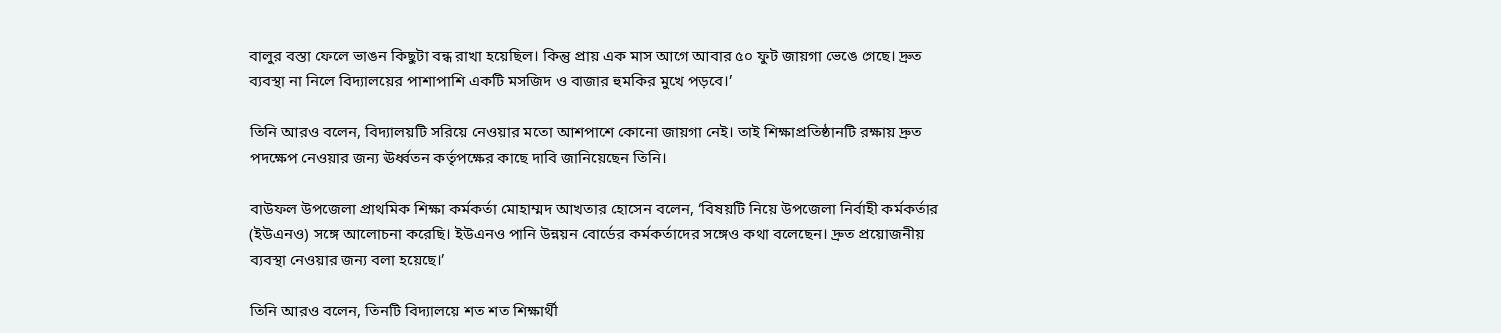বালুর বস্তা ফেলে ভাঙন কিছুটা বন্ধ রাখা হয়েছিল। কিন্তু প্রায় এক মাস আগে আবার ৫০ ফুট জায়গা ভেঙে গেছে। দ্রুত ব্যবস্থা না নিলে বিদ্যালয়ের পাশাপাশি একটি মসজিদ ও বাজার হুমকির মুখে পড়বে।’

তিনি আরও বলেন, বিদ্যালয়টি সরিয়ে নেওয়ার মতো আশপাশে কোনো জায়গা নেই। তাই শিক্ষাপ্রতিষ্ঠানটি রক্ষায় দ্রুত পদক্ষেপ নেওয়ার জন্য ঊর্ধ্বতন কর্তৃপক্ষের কাছে দাবি জানিয়েছেন তিনি।

বাউফল উপজেলা প্রাথমিক শিক্ষা কর্মকর্তা মোহাম্মদ আখতার হোসেন বলেন, ‘বিষয়টি নিয়ে উপজেলা নির্বাহী কর্মকর্তার (ইউএনও) সঙ্গে আলোচনা করেছি। ইউএনও পানি উন্নয়ন বোর্ডের কর্মকর্তাদের সঙ্গেও কথা বলেছেন। দ্রুত প্রয়োজনীয় ব্যবস্থা নেওয়ার জন্য বলা হয়েছে।’

তিনি আরও বলেন, তিনটি বিদ্যালয়ে শত শত শিক্ষার্থী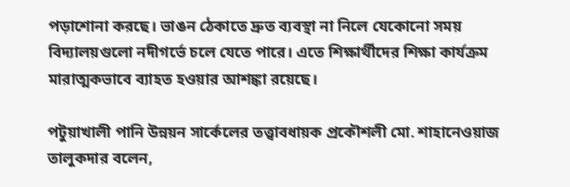পড়াশোনা করছে। ভাঙন ঠেকাতে দ্রুত ব্যবস্থা না নিলে যেকোনো সময় বিদ্যালয়গুলো নদীগর্ভে চলে যেতে পারে। এতে শিক্ষার্থীদের শিক্ষা কার্যক্রম মারাত্মকভাবে ব্যাহত হওয়ার আশঙ্কা রয়েছে।

পটুয়াখালী পানি উন্নয়ন সার্কেলের তত্ত্বাবধায়ক প্রকৌশলী মো. শাহানেওয়াজ তালুকদার বলেন,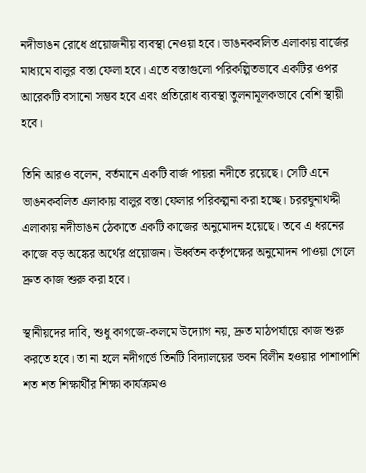নদীভাঙন রোধে প্রয়োজনীয় ব্যবস্থা নেওয়া হবে। ভাঙনকবলিত এলাকায় বার্জের মাধ্যমে বালুর বস্তা ফেলা হবে। এতে বস্তাগুলো পরিকল্পিতভাবে একটির ওপর আরেকটি বসানো সম্ভব হবে এবং প্রতিরোধ ব্যবস্থা তুলনামূলকভাবে বেশি স্থায়ী হবে।

তিনি আরও বলেন, বর্তমানে একটি বার্জ পায়রা নদীতে রয়েছে। সেটি এনে ভাঙনকবলিত এলাকায় বালুর বস্তা ফেলার পরিকল্পনা করা হচ্ছে। চররঘুনাথদ্দী এলাকায় নদীভাঙন ঠেকাতে একটি কাজের অনুমোদন হয়েছে। তবে এ ধরনের কাজে বড় অঙ্কের অর্থের প্রয়োজন। ঊর্ধ্বতন কর্তৃপক্ষের অনুমোদন পাওয়া গেলে দ্রুত কাজ শুরু করা হবে।

স্থানীয়দের দাবি, শুধু কাগজে-কলমে উদ্যোগ নয়, দ্রুত মাঠপর্যায়ে কাজ শুরু করতে হবে। তা না হলে নদীগর্ভে তিনটি বিদ্যালয়ের ভবন বিলীন হওয়ার পাশাপাশি শত শত শিক্ষার্থীর শিক্ষা কার্যক্রমও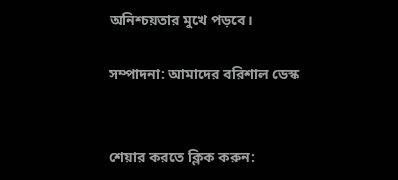অনিশ্চয়তার মুখে পড়বে।

সম্পাদনা: আমাদের বরিশাল ডেস্ক


শেয়ার করতে ক্লিক করুন: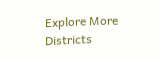Explore More Districts